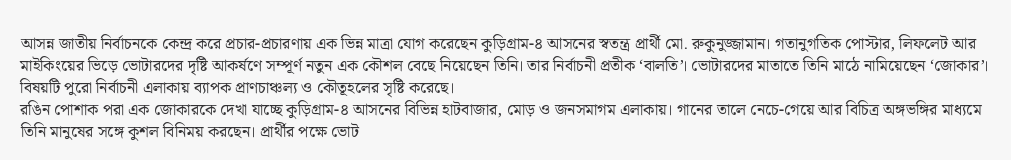আসন্ন জাতীয় নির্বাচনকে কেন্দ্র করে প্রচার-প্রচারণায় এক ভিন্ন মাত্রা যোগ করেছেন কুড়িগ্রাম-৪ আসনের স্বতন্ত্র প্রার্থী মো. রুকুনুজ্জামান। গতানুগতিক পোস্টার, লিফলেট আর মাইকিংয়ের ভিড়ে ভোটারদের দৃষ্টি আকর্ষণে সম্পূর্ণ নতুন এক কৌশল বেছে নিয়েছেন তিনি। তার নির্বাচনী প্রতীক ‘বালতি’। ভোটারদের মাতাতে তিনি মাঠে নামিয়েছেন ‘জোকার’। বিষয়টি পুরো নির্বাচনী এলাকায় ব্যাপক প্রাণচাঞ্চল্য ও কৌতূহলের সৃষ্টি করেছে।
রঙিন পোশাক পরা এক জোকারকে দেখা যাচ্ছে কুড়িগ্রাম-৪ আসনের বিভিন্ন হাটবাজার, মোড় ও জনসমাগম এলাকায়। গানের তালে নেচে-গেয়ে আর বিচিত্র অঙ্গভঙ্গির মাধ্যমে তিনি মানুষের সঙ্গে কুশল বিনিময় করছেন। প্রার্থীর পক্ষে ভোট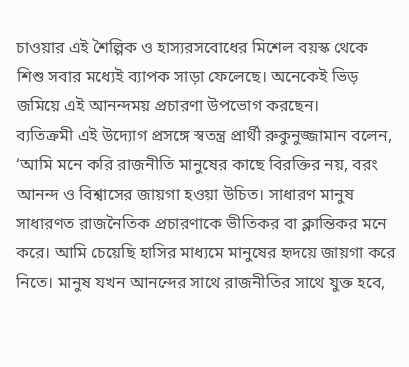চাওয়ার এই শৈল্পিক ও হাস্যরসবোধের মিশেল বয়স্ক থেকে শিশু সবার মধ্যেই ব্যাপক সাড়া ফেলেছে। অনেকেই ভিড় জমিয়ে এই আনন্দময় প্রচারণা উপভোগ করছেন।
ব্যতিক্রমী এই উদ্যোগ প্রসঙ্গে স্বতন্ত্র প্রার্থী রুকুনুজ্জামান বলেন, ‘আমি মনে করি রাজনীতি মানুষের কাছে বিরক্তির নয়, বরং আনন্দ ও বিশ্বাসের জায়গা হওয়া উচিত। সাধারণ মানুষ সাধারণত রাজনৈতিক প্রচারণাকে ভীতিকর বা ক্লান্তিকর মনে করে। আমি চেয়েছি হাসির মাধ্যমে মানুষের হৃদয়ে জায়গা করে নিতে। মানুষ যখন আনন্দের সাথে রাজনীতির সাথে যুক্ত হবে,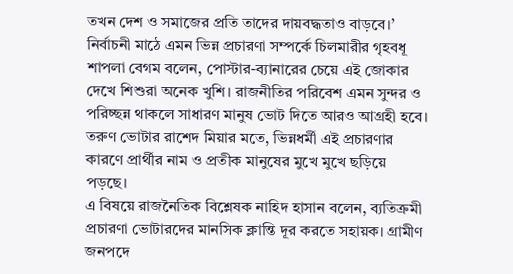তখন দেশ ও সমাজের প্রতি তাদের দায়বদ্ধতাও বাড়বে।’
নির্বাচনী মাঠে এমন ভিন্ন প্রচারণা সম্পর্কে চিলমারীর গৃহবধূ শাপলা বেগম বলেন, পোস্টার-ব্যানারের চেয়ে এই জোকার দেখে শিশুরা অনেক খুশি। রাজনীতির পরিবেশ এমন সুন্দর ও পরিচ্ছন্ন থাকলে সাধারণ মানুষ ভোট দিতে আরও আগ্রহী হবে।
তরুণ ভোটার রাশেদ মিয়ার মতে, ভিন্নধর্মী এই প্রচারণার কারণে প্রার্থীর নাম ও প্রতীক মানুষের মুখে মুখে ছড়িয়ে পড়ছে।
এ বিষয়ে রাজনৈতিক বিশ্লেষক নাহিদ হাসান বলেন, ব্যতিক্রমী প্রচারণা ভোটারদের মানসিক ক্লান্তি দূর করতে সহায়ক। গ্রামীণ জনপদে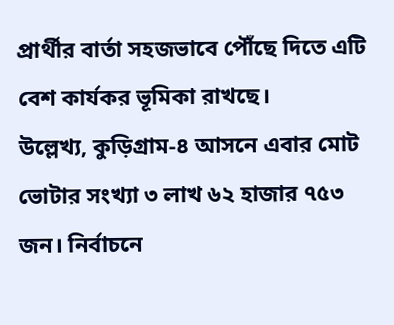প্রার্থীর বার্তা সহজভাবে পৌঁছে দিতে এটি বেশ কার্যকর ভূমিকা রাখছে।
উল্লেখ্য, কুড়িগ্রাম-৪ আসনে এবার মোট ভোটার সংখ্যা ৩ লাখ ৬২ হাজার ৭৫৩ জন। নির্বাচনে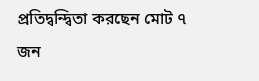প্রতিদ্বন্দ্বিতা করছেন মোট ৭ জন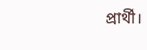প্রার্থী।